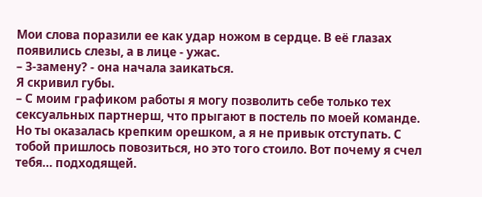Мои слова поразили ее как удар ножом в сердце. В её глазах появились слезы, а в лице - ужас.
– З-замену? - она начала заикаться.
Я скривил губы.
– С моим графиком работы я могу позволить себе только тех сексуальных партнерш, что прыгают в постель по моей команде. Но ты оказалась крепким орешком, а я не привык отступать. С тобой пришлось повозиться, но это того стоило. Вот почему я счел тебя… подходящей.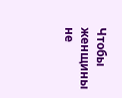Чтобы женщины не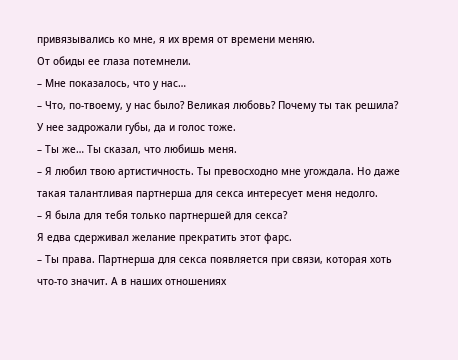привязывались ко мне, я их время от времени меняю.
От обиды ее глаза потемнели.
– Мне показалось, что у нас…
– Что, по-твоему, у нас было? Великая любовь? Почему ты так решила?
У нее задрожали губы, да и голос тоже.
– Ты же… Ты сказал, что любишь меня.
– Я любил твою артистичность. Ты превосходно мне угождала. Но даже такая талантливая партнерша для секса интересует меня недолго.
– Я была для тебя только партнершей для секса?
Я едва сдерживал желание прекратить этот фарс.
– Ты права. Партнерша для секса появляется при связи, которая хоть что-то значит. А в наших отношениях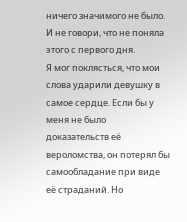ничего значимого не было. И не говори, что не поняла этого с первого дня.
Я мог поклясться, что мои слова ударили девушку в самое сердце. Если бы у меня не было доказательств её вероломства, он потерял бы самообладание при виде её страданий. Но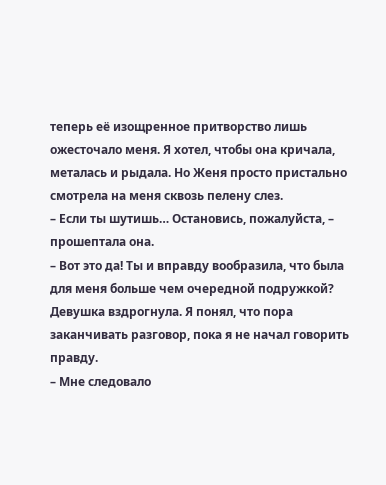теперь её изощренное притворство лишь ожесточало меня. Я хотел, чтобы она кричала, металась и рыдала. Но Женя просто пристально смотрела на меня сквозь пелену слез.
– Если ты шутишь… Остановись, пожалуйста, – прошептала она.
– Вот это да! Ты и вправду вообразила, что была для меня больше чем очередной подружкой?
Девушка вздрогнула. Я понял, что пора заканчивать разговор, пока я не начал говорить правду.
– Мне следовало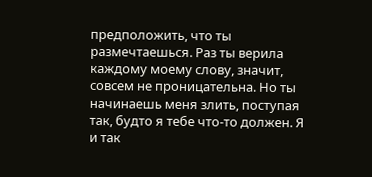предположить, что ты размечтаешься. Раз ты верила каждому моему слову, значит, совсем не проницательна. Но ты начинаешь меня злить, поступая так, будто я тебе что-то должен. Я и так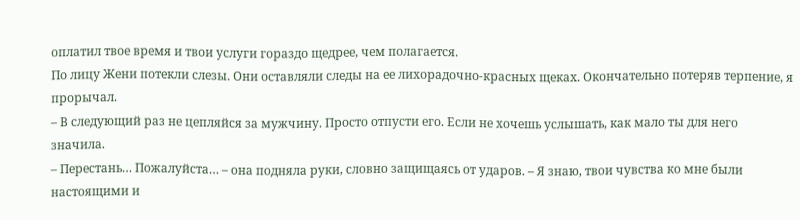оплатил твое время и твои услуги гораздо щедрее, чем полагается.
По лицу Жени потекли слезы. Они оставляли следы на ее лихорадочно-красных щеках. Окончательно потеряв терпение, я прорычал.
– В следующий раз не цепляйся за мужчину. Просто отпусти его. Если не хочешь услышать, как мало ты для него значила.
– Перестань… Пожалуйста… – она подняла руки, словно защищаясь от ударов. – Я знаю, твои чувства ко мне были настоящими и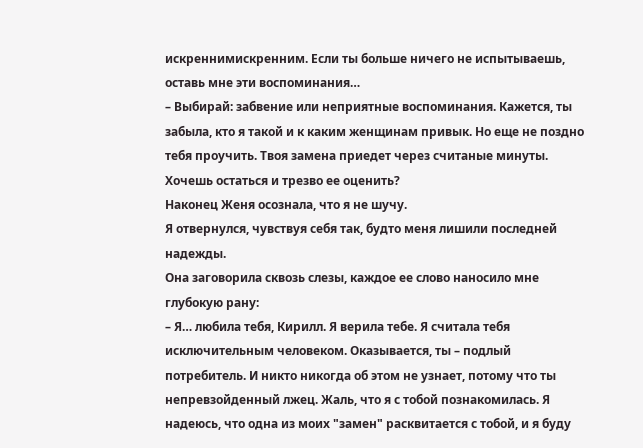искреннимискренним. Если ты больше ничего не испытываешь, оставь мне эти воспоминания…
– Выбирай: забвение или неприятные воспоминания. Кажется, ты забыла, кто я такой и к каким женщинам привык. Но еще не поздно тебя проучить. Твоя замена приедет через считаные минуты. Хочешь остаться и трезво ее оценить?
Наконец Женя осознала, что я не шучу.
Я отвернулся, чувствуя себя так, будто меня лишили последней надежды.
Она заговорила сквозь слезы, каждое ее слово наносило мне глубокую рану:
– Я… любила тебя, Кирилл. Я верила тебе. Я считала тебя исключительным человеком. Оказывается, ты – подлый потребитель. И никто никогда об этом не узнает, потому что ты непревзойденный лжец. Жаль, что я с тобой познакомилась. Я надеюсь, что одна из моих "замен" расквитается с тобой, и я буду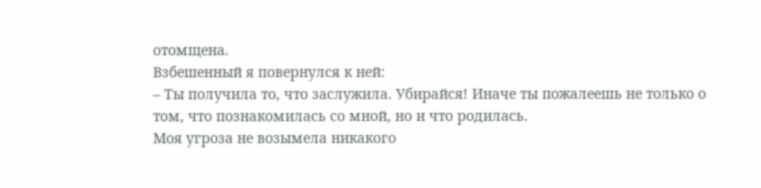отомщена.
Взбешенный я повернулся к ней:
– Ты получила то, что заслужила. Убирайся! Иначе ты пожалеешь не только о том, что познакомилась со мной, но и что родилась.
Моя угроза не возымела никакого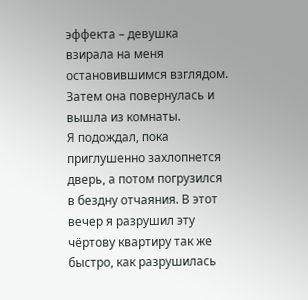эффекта – девушка взирала на меня остановившимся взглядом. Затем она повернулась и вышла из комнаты.
Я подождал, пока приглушенно захлопнется дверь, а потом погрузился в бездну отчаяния. В этот вечер я разрушил эту чёртову квартиру так же быстро, как разрушилась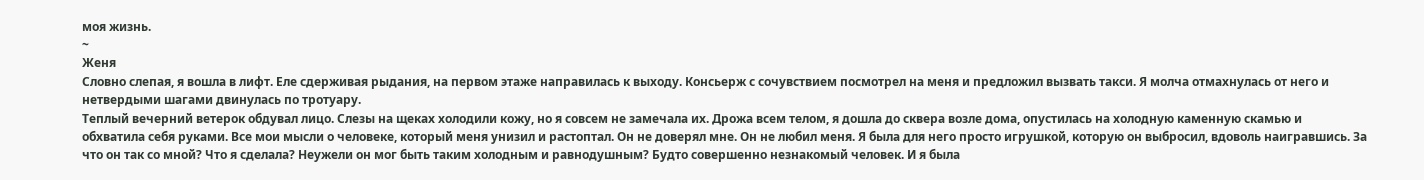моя жизнь.
~
Женя
Словно слепая, я вошла в лифт. Еле сдерживая рыдания, на первом этаже направилась к выходу. Консьерж с сочувствием посмотрел на меня и предложил вызвать такси. Я молча отмахнулась от него и нетвердыми шагами двинулась по тротуару.
Теплый вечерний ветерок обдувал лицо. Слезы на щеках холодили кожу, но я совсем не замечала их. Дрожа всем телом, я дошла до сквера возле дома, опустилась на холодную каменную скамью и обхватила себя руками. Все мои мысли о человеке, который меня унизил и растоптал. Он не доверял мне. Он не любил меня. Я была для него просто игрушкой, которую он выбросил, вдоволь наигравшись. За что он так со мной? Что я сделала? Неужели он мог быть таким холодным и равнодушным? Будто совершенно незнакомый человек. И я была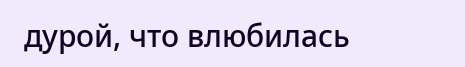дурой, что влюбилась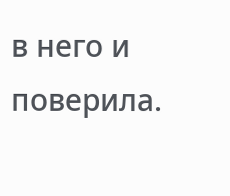в него и поверила.